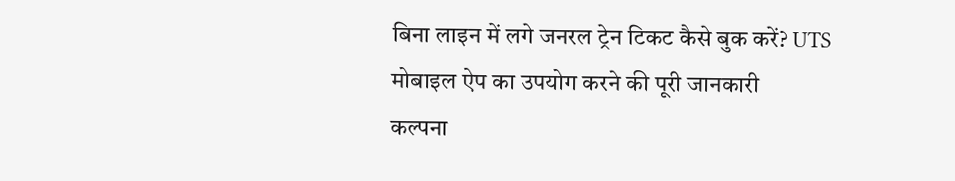बिना लाइन में लगे जनरल ट्रेन टिकट कैसे बुक करें? UTS मोबाइल ऐप का उपयोग करने की पूरी जानकारी
कल्पना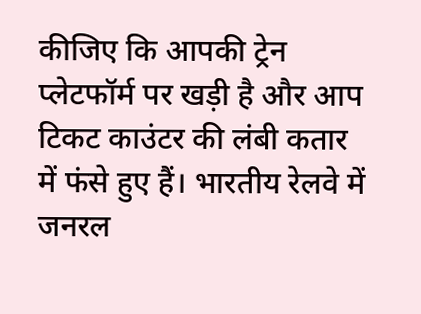कीजिए कि आपकी ट्रेन प्लेटफॉर्म पर खड़ी है और आप टिकट काउंटर की लंबी कतार में फंसे हुए हैं। भारतीय रेलवे में जनरल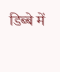डिब्बे में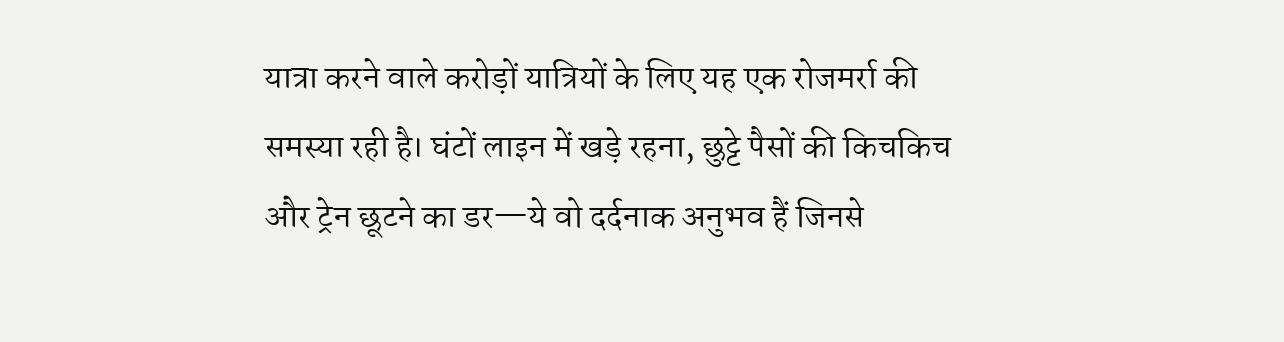यात्रा करने वाले करोड़ों यात्रियों के लिए यह एक रोजमर्रा की समस्या रही है। घंटों लाइन में खड़े रहना, छुट्टे पैसों की किचकिच और ट्रेन छूटने का डर—ये वो दर्दनाक अनुभव हैं जिनसे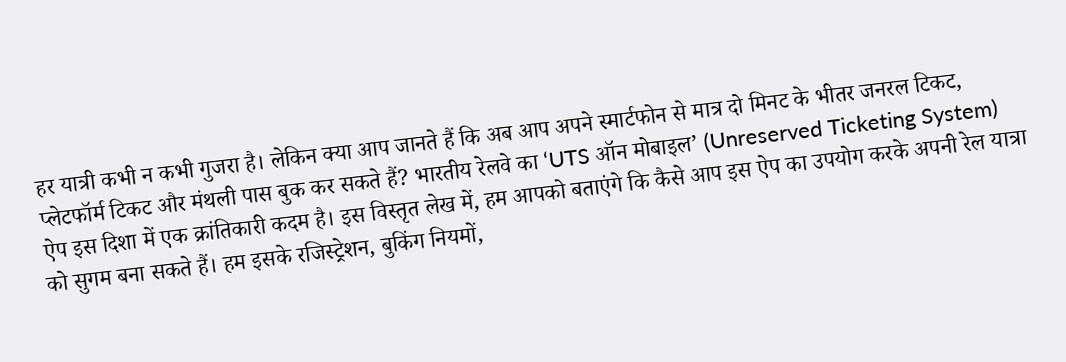हर यात्री कभी न कभी गुजरा है। लेकिन क्या आप जानते हैं कि अब आप अपने स्मार्टफोन से मात्र दो मिनट के भीतर जनरल टिकट, प्लेटफॉर्म टिकट और मंथली पास बुक कर सकते हैं? भारतीय रेलवे का ‘UTS ऑन मोबाइल’ (Unreserved Ticketing System) ऐप इस दिशा में एक क्रांतिकारी कदम है। इस विस्तृत लेख में, हम आपको बताएंगे कि कैसे आप इस ऐप का उपयोग करके अपनी रेल यात्रा को सुगम बना सकते हैं। हम इसके रजिस्ट्रेशन, बुकिंग नियमों,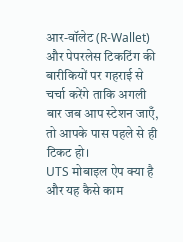आर-वॉलेट (R-Wallet) और पेपरलेस टिकटिंग की बारीकियों पर गहराई से चर्चा करेंगे ताकि अगली बार जब आप स्टेशन जाएँ, तो आपके पास पहले से ही टिकट हो।
UTS मोबाइल ऐप क्या है और यह कैसे काम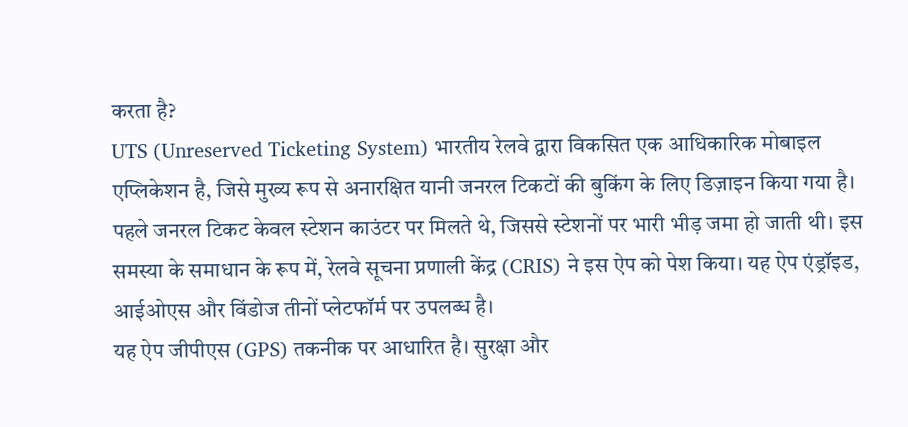करता है?
UTS (Unreserved Ticketing System) भारतीय रेलवे द्वारा विकसित एक आधिकारिक मोबाइल एप्लिकेशन है, जिसे मुख्य रूप से अनारक्षित यानी जनरल टिकटों की बुकिंग के लिए डिज़ाइन किया गया है। पहले जनरल टिकट केवल स्टेशन काउंटर पर मिलते थे, जिससे स्टेशनों पर भारी भीड़ जमा हो जाती थी। इस समस्या के समाधान के रूप में, रेलवे सूचना प्रणाली केंद्र (CRIS) ने इस ऐप को पेश किया। यह ऐप एंड्रॉइड, आईओएस और विंडोज तीनों प्लेटफॉर्म पर उपलब्ध है।
यह ऐप जीपीएस (GPS) तकनीक पर आधारित है। सुरक्षा और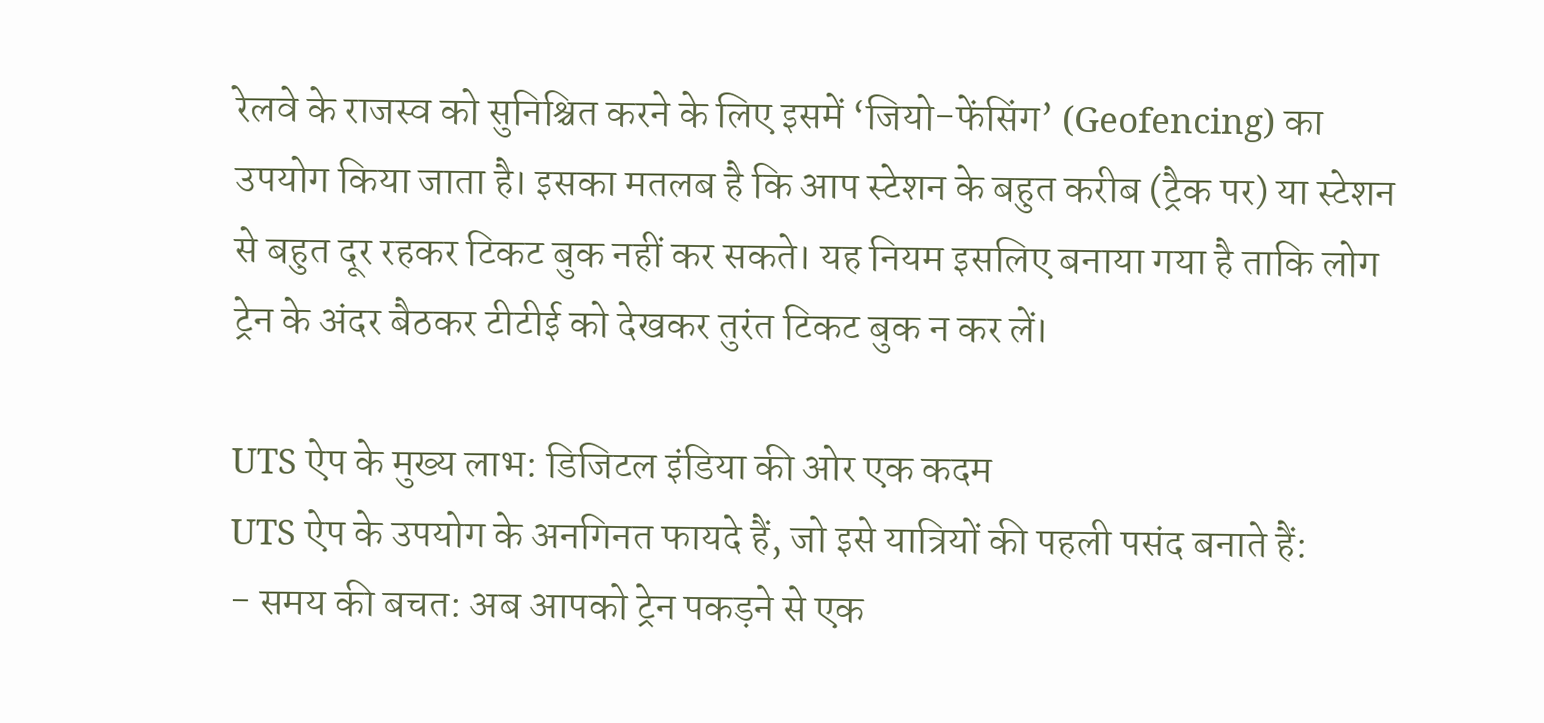रेलवे के राजस्व को सुनिश्चित करने के लिए इसमें ‘जियो-फेंसिंग’ (Geofencing) का उपयोग किया जाता है। इसका मतलब है कि आप स्टेशन के बहुत करीब (ट्रैक पर) या स्टेशन से बहुत दूर रहकर टिकट बुक नहीं कर सकते। यह नियम इसलिए बनाया गया है ताकि लोग ट्रेन के अंदर बैठकर टीटीई को देखकर तुरंत टिकट बुक न कर लें।

UTS ऐप के मुख्य लाभ: डिजिटल इंडिया की ओर एक कदम
UTS ऐप के उपयोग के अनगिनत फायदे हैं, जो इसे यात्रियों की पहली पसंद बनाते हैं:
- समय की बचत: अब आपको ट्रेन पकड़ने से एक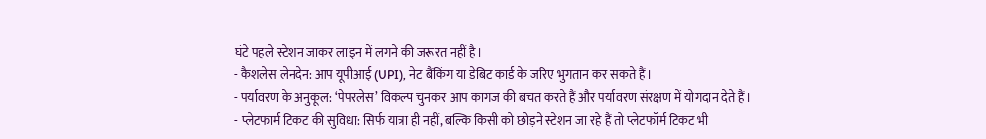घंटे पहले स्टेशन जाकर लाइन में लगने की जरूरत नहीं है।
- कैशलेस लेनदेन: आप यूपीआई (UPI), नेट बैंकिंग या डेबिट कार्ड के जरिए भुगतान कर सकते हैं।
- पर्यावरण के अनुकूल: ‘पेपरलेस’ विकल्प चुनकर आप कागज की बचत करते हैं और पर्यावरण संरक्षण में योगदान देते हैं।
- प्लेटफार्म टिकट की सुविधा: सिर्फ यात्रा ही नहीं, बल्कि किसी को छोड़ने स्टेशन जा रहे हैं तो प्लेटफॉर्म टिकट भी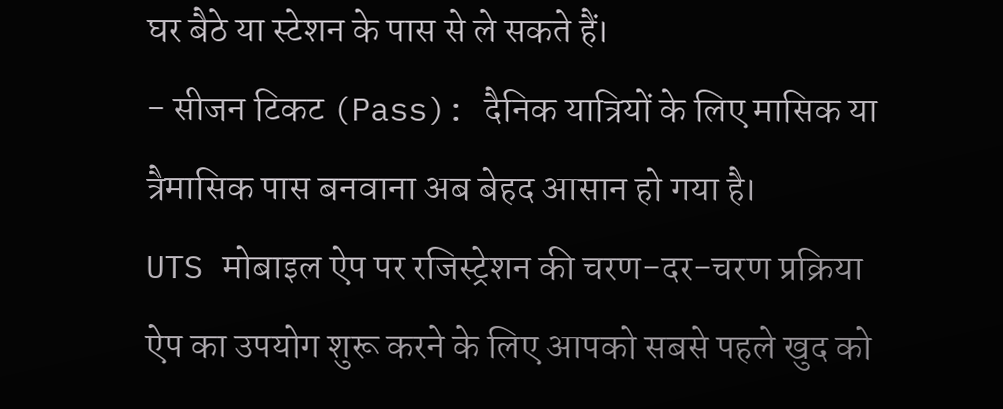घर बैठे या स्टेशन के पास से ले सकते हैं।
- सीजन टिकट (Pass): दैनिक यात्रियों के लिए मासिक या त्रैमासिक पास बनवाना अब बेहद आसान हो गया है।
UTS मोबाइल ऐप पर रजिस्ट्रेशन की चरण-दर-चरण प्रक्रिया
ऐप का उपयोग शुरू करने के लिए आपको सबसे पहले खुद को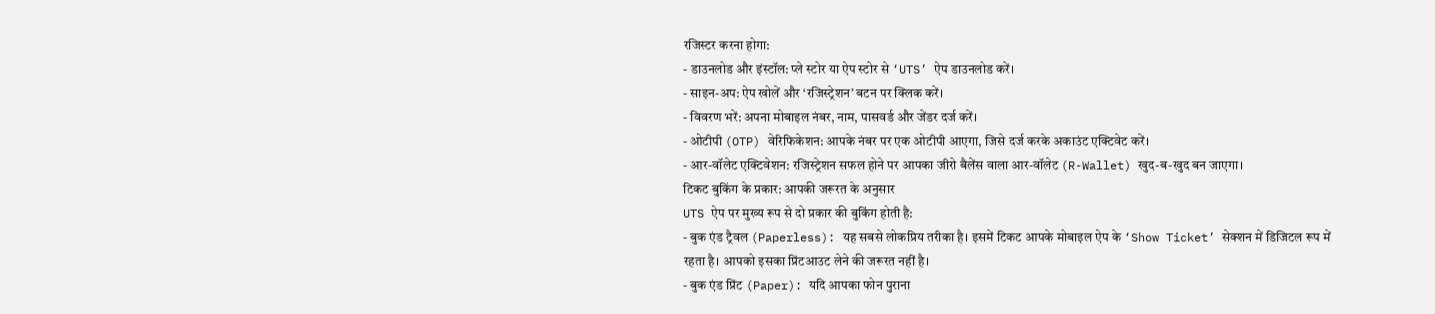रजिस्टर करना होगा:
- डाउनलोड और इंस्टॉल: प्ले स्टोर या ऐप स्टोर से ‘UTS’ ऐप डाउनलोड करें।
- साइन-अप: ऐप खोलें और ‘रजिस्ट्रेशन’ बटन पर क्लिक करें।
- विवरण भरें: अपना मोबाइल नंबर, नाम, पासवर्ड और जेंडर दर्ज करें।
- ओटीपी (OTP) वेरिफिकेशन: आपके नंबर पर एक ओटीपी आएगा, जिसे दर्ज करके अकाउंट एक्टिवेट करें।
- आर-वॉलेट एक्टिवेशन: रजिस्ट्रेशन सफल होने पर आपका जीरो बैलेंस वाला आर-वॉलेट (R-Wallet) खुद-ब-खुद बन जाएगा।
टिकट बुकिंग के प्रकार: आपकी जरूरत के अनुसार
UTS ऐप पर मुख्य रूप से दो प्रकार की बुकिंग होती है:
- बुक एंड ट्रैवल (Paperless): यह सबसे लोकप्रिय तरीका है। इसमें टिकट आपके मोबाइल ऐप के ‘Show Ticket’ सेक्शन में डिजिटल रूप में रहता है। आपको इसका प्रिंटआउट लेने की जरूरत नहीं है।
- बुक एंड प्रिंट (Paper): यदि आपका फोन पुराना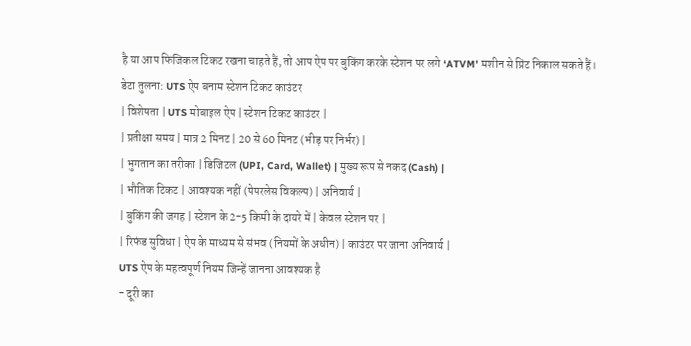है या आप फिजिकल टिकट रखना चाहते हैं, तो आप ऐप पर बुकिंग करके स्टेशन पर लगे ‘ATVM’ मशीन से प्रिंट निकाल सकते हैं।
डेटा तुलना: UTS ऐप बनाम स्टेशन टिकट काउंटर
| विशेषता | UTS मोबाइल ऐप | स्टेशन टिकट काउंटर |
| प्रतीक्षा समय | मात्र 2 मिनट | 20 से 60 मिनट (भीड़ पर निर्भर) |
| भुगतान का तरीका | डिजिटल (UPI, Card, Wallet) | मुख्य रूप से नकद (Cash) |
| भौतिक टिकट | आवश्यक नहीं (पेपरलेस विकल्प) | अनिवार्य |
| बुकिंग की जगह | स्टेशन के 2-5 किमी के दायरे में | केवल स्टेशन पर |
| रिफंड सुविधा | ऐप के माध्यम से संभव (नियमों के अधीन) | काउंटर पर जाना अनिवार्य |
UTS ऐप के महत्वपूर्ण नियम जिन्हें जानना आवश्यक है
- दूरी का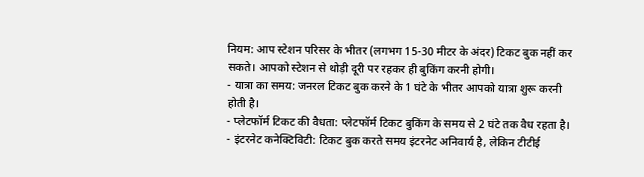नियम: आप स्टेशन परिसर के भीतर (लगभग 15-30 मीटर के अंदर) टिकट बुक नहीं कर सकते। आपको स्टेशन से थोड़ी दूरी पर रहकर ही बुकिंग करनी होगी।
- यात्रा का समय: जनरल टिकट बुक करने के 1 घंटे के भीतर आपको यात्रा शुरू करनी होती है।
- प्लेटफॉर्म टिकट की वैधता: प्लेटफॉर्म टिकट बुकिंग के समय से 2 घंटे तक वैध रहता है।
- इंटरनेट कनेक्टिविटी: टिकट बुक करते समय इंटरनेट अनिवार्य है, लेकिन टीटीई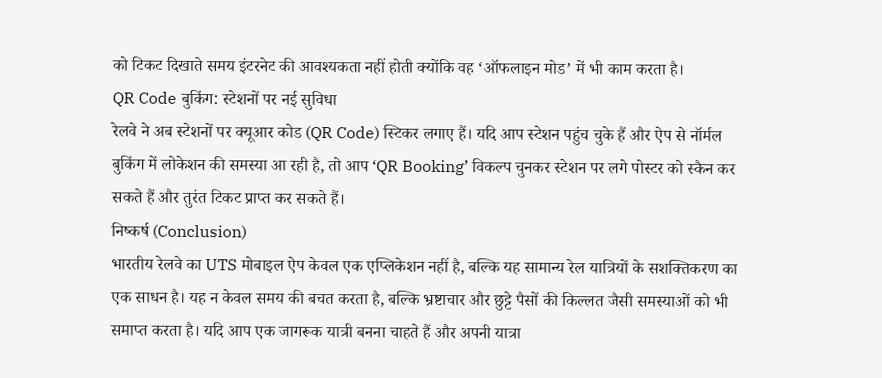को टिकट दिखाते समय इंटरनेट की आवश्यकता नहीं होती क्योंकि वह ‘ऑफलाइन मोड’ में भी काम करता है।
QR Code बुकिंग: स्टेशनों पर नई सुविधा
रेलवे ने अब स्टेशनों पर क्यूआर कोड (QR Code) स्टिकर लगाए हैं। यदि आप स्टेशन पहुंच चुके हैं और ऐप से नॉर्मल बुकिंग में लोकेशन की समस्या आ रही है, तो आप ‘QR Booking’ विकल्प चुनकर स्टेशन पर लगे पोस्टर को स्कैन कर सकते हैं और तुरंत टिकट प्राप्त कर सकते हैं।
निष्कर्ष (Conclusion)
भारतीय रेलवे का UTS मोबाइल ऐप केवल एक एप्लिकेशन नहीं है, बल्कि यह सामान्य रेल यात्रियों के सशक्तिकरण का एक साधन है। यह न केवल समय की बचत करता है, बल्कि भ्रष्टाचार और छुट्टे पैसों की किल्लत जैसी समस्याओं को भी समाप्त करता है। यदि आप एक जागरूक यात्री बनना चाहते हैं और अपनी यात्रा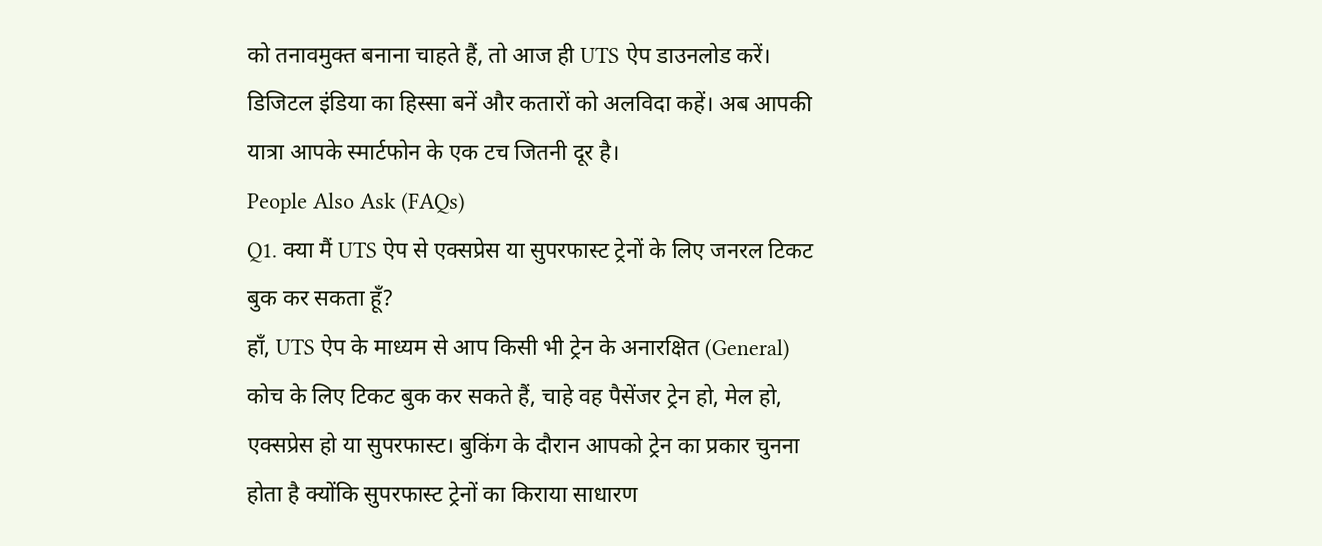को तनावमुक्त बनाना चाहते हैं, तो आज ही UTS ऐप डाउनलोड करें। डिजिटल इंडिया का हिस्सा बनें और कतारों को अलविदा कहें। अब आपकी यात्रा आपके स्मार्टफोन के एक टच जितनी दूर है।
People Also Ask (FAQs)
Q1. क्या मैं UTS ऐप से एक्सप्रेस या सुपरफास्ट ट्रेनों के लिए जनरल टिकट बुक कर सकता हूँ?
हाँ, UTS ऐप के माध्यम से आप किसी भी ट्रेन के अनारक्षित (General) कोच के लिए टिकट बुक कर सकते हैं, चाहे वह पैसेंजर ट्रेन हो, मेल हो, एक्सप्रेस हो या सुपरफास्ट। बुकिंग के दौरान आपको ट्रेन का प्रकार चुनना होता है क्योंकि सुपरफास्ट ट्रेनों का किराया साधारण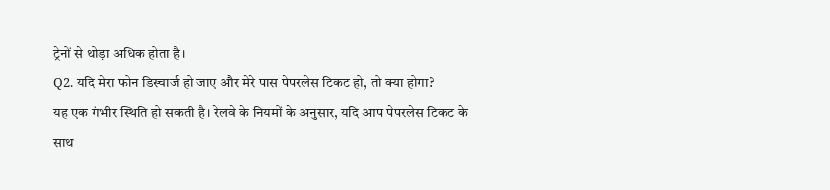ट्रेनों से थोड़ा अधिक होता है।
Q2. यदि मेरा फोन डिस्चार्ज हो जाए और मेरे पास पेपरलेस टिकट हो, तो क्या होगा?
यह एक गंभीर स्थिति हो सकती है। रेलवे के नियमों के अनुसार, यदि आप पेपरलेस टिकट के साथ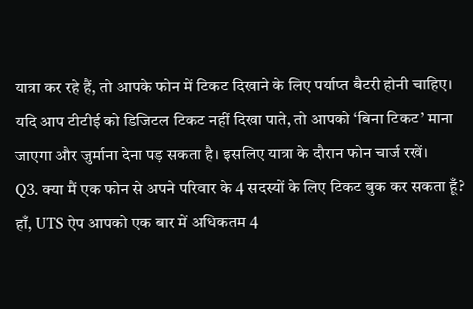यात्रा कर रहे हैं, तो आपके फोन में टिकट दिखाने के लिए पर्याप्त बैटरी होनी चाहिए। यदि आप टीटीई को डिजिटल टिकट नहीं दिखा पाते, तो आपको ‘बिना टिकट’ माना जाएगा और जुर्माना देना पड़ सकता है। इसलिए यात्रा के दौरान फोन चार्ज रखें।
Q3. क्या मैं एक फोन से अपने परिवार के 4 सदस्यों के लिए टिकट बुक कर सकता हूँ?
हाँ, UTS ऐप आपको एक बार में अधिकतम 4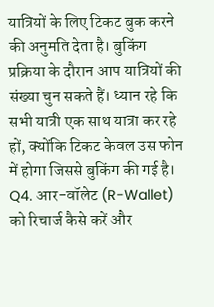यात्रियों के लिए टिकट बुक करने की अनुमति देता है। बुकिंग प्रक्रिया के दौरान आप यात्रियों की संख्या चुन सकते हैं। ध्यान रहे कि सभी यात्री एक साथ यात्रा कर रहे हों, क्योंकि टिकट केवल उस फोन में होगा जिससे बुकिंग की गई है।
Q4. आर-वॉलेट (R-Wallet) को रिचार्ज कैसे करें और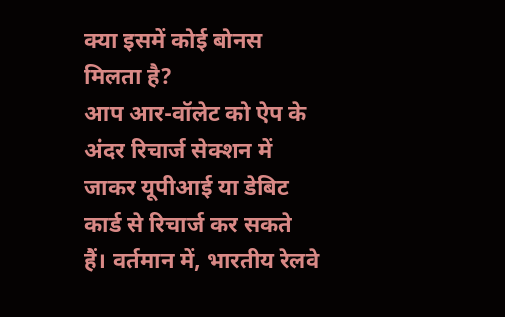क्या इसमें कोई बोनस मिलता है?
आप आर-वॉलेट को ऐप के अंदर रिचार्ज सेक्शन में जाकर यूपीआई या डेबिट कार्ड से रिचार्ज कर सकते हैं। वर्तमान में, भारतीय रेलवे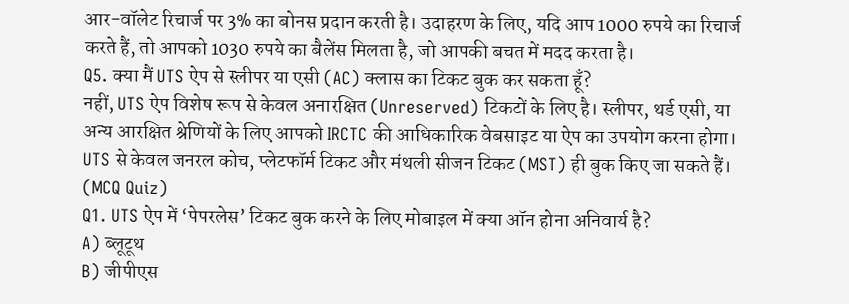आर-वॉलेट रिचार्ज पर 3% का बोनस प्रदान करती है। उदाहरण के लिए, यदि आप 1000 रुपये का रिचार्ज करते हैं, तो आपको 1030 रुपये का बैलेंस मिलता है, जो आपकी बचत में मदद करता है।
Q5. क्या मैं UTS ऐप से स्लीपर या एसी (AC) क्लास का टिकट बुक कर सकता हूँ?
नहीं, UTS ऐप विशेष रूप से केवल अनारक्षित (Unreserved) टिकटों के लिए है। स्लीपर, थर्ड एसी, या अन्य आरक्षित श्रेणियों के लिए आपको IRCTC की आधिकारिक वेबसाइट या ऐप का उपयोग करना होगा। UTS से केवल जनरल कोच, प्लेटफॉर्म टिकट और मंथली सीजन टिकट (MST) ही बुक किए जा सकते हैं।
(MCQ Quiz)
Q1. UTS ऐप में ‘पेपरलेस’ टिकट बुक करने के लिए मोबाइल में क्या ऑन होना अनिवार्य है?
A) ब्लूटूथ
B) जीपीएस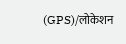(GPS)/लोकेशन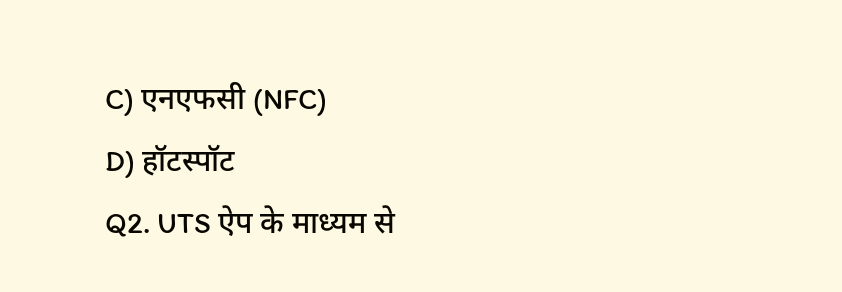C) एनएफसी (NFC)
D) हॉटस्पॉट
Q2. UTS ऐप के माध्यम से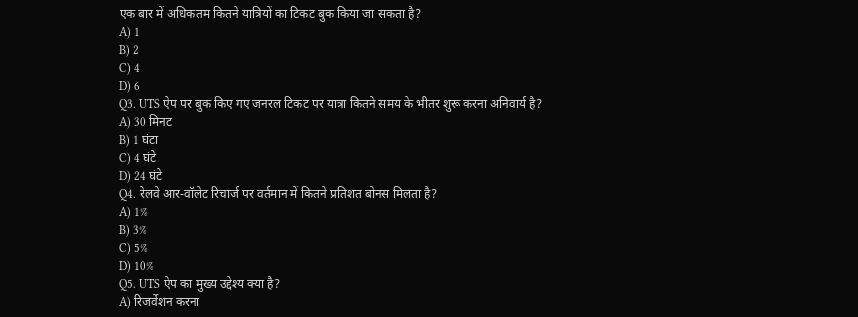एक बार में अधिकतम कितने यात्रियों का टिकट बुक किया जा सकता है?
A) 1
B) 2
C) 4
D) 6
Q3. UTS ऐप पर बुक किए गए जनरल टिकट पर यात्रा कितने समय के भीतर शुरू करना अनिवार्य है?
A) 30 मिनट
B) 1 घंटा
C) 4 घंटे
D) 24 घंटे
Q4. रेलवे आर-वॉलेट रिचार्ज पर वर्तमान में कितने प्रतिशत बोनस मिलता है?
A) 1%
B) 3%
C) 5%
D) 10%
Q5. UTS ऐप का मुख्य उद्देश्य क्या है?
A) रिजर्वेशन करना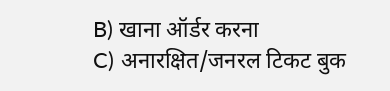B) खाना ऑर्डर करना
C) अनारक्षित/जनरल टिकट बुक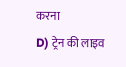करना
D) ट्रेन की लाइव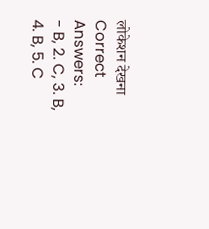लोकेशन देखना
Correct Answers:
- B, 2. C, 3. B, 4. B, 5. C